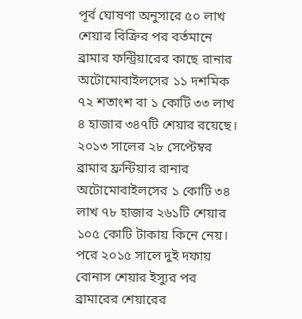পূর্ব ঘোষণা অনুসারে ৫০ লাখ শেয়ার বিক্রির পর বর্তমানে ব্রামার ফন্ট্রিয়ারের কাছে রানার অটোমোবাইলসের ১১ দশমিক ৭২ শতাংশ বা ১ কোটি ৩৩ লাখ ৪ হাজার ৩৪৭টি শেয়ার রয়েছে। ২০১৩ সালের ২৮ সেপ্টেম্বর ব্রামার ফ্রন্টিয়ার রানার অটোমোবাইলসের ১ কোটি ৩৪ লাখ ৭৮ হাজার ২৬১টি শেয়ার ১০৫ কোটি টাকায় কিনে নেয়। পরে ২০১৫ সালে দুই দফায় বোনাস শেয়ার ইস্যুর পর ব্রামারের শেয়ারের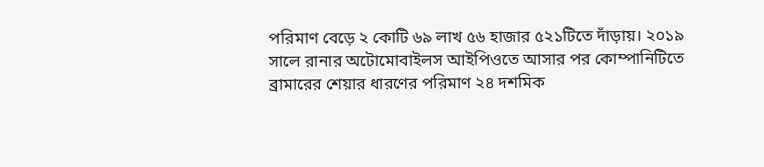পরিমাণ বেড়ে ২ কোটি ৬৯ লাখ ৫৬ হাজার ৫২১টিতে দাঁড়ায়। ২০১৯ সালে রানার অটোমোবাইলস আইপিওতে আসার পর কোম্পানিটিতে ব্রামারের শেয়ার ধারণের পরিমাণ ২৪ দশমিক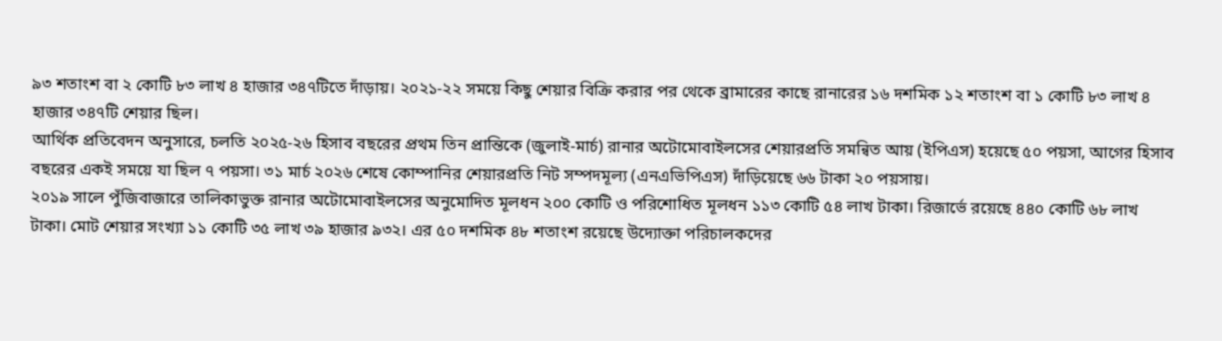৯৩ শতাংশ বা ২ কোটি ৮৩ লাখ ৪ হাজার ৩৪৭টিতে দাঁড়ায়। ২০২১-২২ সময়ে কিছু শেয়ার বিক্রি করার পর থেকে ব্রামারের কাছে রানারের ১৬ দশমিক ১২ শতাংশ বা ১ কোটি ৮৩ লাখ ৪ হাজার ৩৪৭টি শেয়ার ছিল।
আর্থিক প্রতিবেদন অনুসারে, চলতি ২০২৫-২৬ হিসাব বছরের প্রথম তিন প্রান্তিকে (জুলাই-মার্চ) রানার অটোমোবাইলসের শেয়ারপ্রতি সমন্বিত আয় (ইপিএস) হয়েছে ৫০ পয়সা, আগের হিসাব বছরের একই সময়ে যা ছিল ৭ পয়সা। ৩১ মার্চ ২০২৬ শেষে কোম্পানির শেয়ারপ্রতি নিট সম্পদমূল্য (এনএভিপিএস) দাঁড়িয়েছে ৬৬ টাকা ২০ পয়সায়।
২০১৯ সালে পুঁজিবাজারে তালিকাভুক্ত রানার অটোমোবাইলসের অনুমোদিত মূলধন ২০০ কোটি ও পরিশোধিত মূলধন ১১৩ কোটি ৫৪ লাখ টাকা। রিজার্ভে রয়েছে ৪৪০ কোটি ৬৮ লাখ টাকা। মোট শেয়ার সংখ্যা ১১ কোটি ৩৫ লাখ ৩৯ হাজার ৯৩২। এর ৫০ দশমিক ৪৮ শতাংশ রয়েছে উদ্যোক্তা পরিচালকদের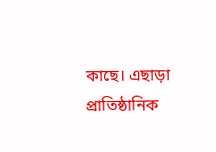কাছে। এছাড়া প্রাতিষ্ঠানিক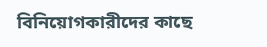বিনিয়োগকারীদের কাছে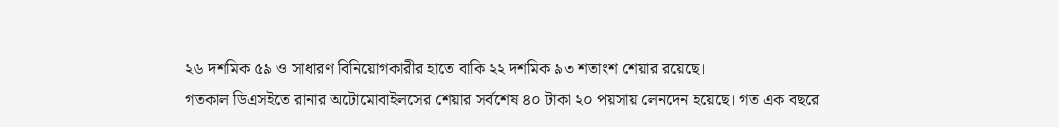২৬ দশমিক ৫৯ ও সাধারণ বিনিয়োগকারীর হাতে বাকি ২২ দশমিক ৯৩ শতাংশ শেয়ার রয়েছে।
গতকাল ডিএসইতে রানার অটোমোবাইলসের শেয়ার সর্বশেষ ৪০ টাকা ২০ পয়সায় লেনদেন হয়েছে। গত এক বছরে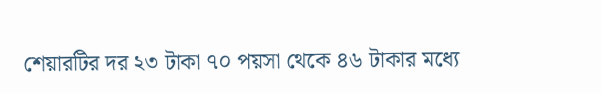শেয়ারটির দর ২৩ টাকা ৭০ পয়সা থেকে ৪৬ টাকার মধ্যে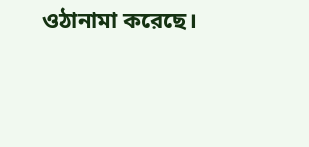ওঠানামা করেছে।